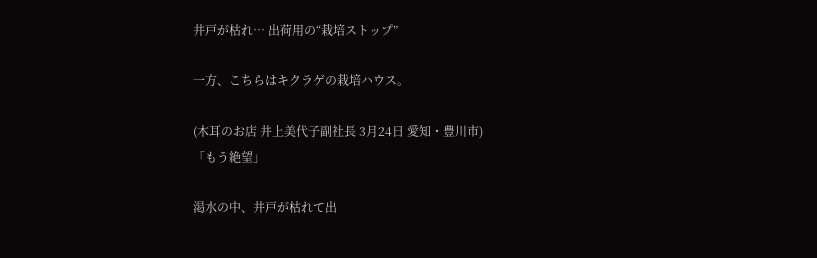井戸が枯れ… 出荷用の“栽培ストップ”

一方、こちらはキクラゲの栽培ハウス。

(木耳のお店 井上美代子副社長 3月24日 愛知・豊川市)
「もう絶望」

渇水の中、井戸が枯れて出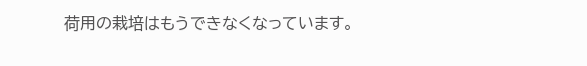荷用の栽培はもうできなくなっています。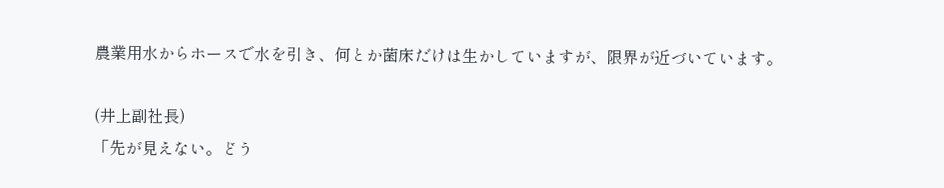農業用水からホースで水を引き、何とか菌床だけは生かしていますが、限界が近づいています。

(井上副社長)
「先が見えない。どう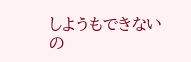しようもできないの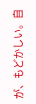が、もどかしい。自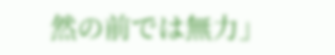然の前では無力」